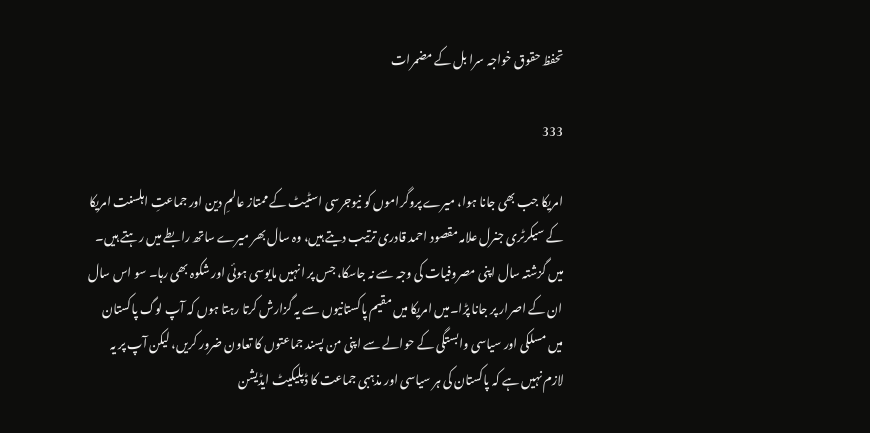تحفظ حقوق خواجہ سرا بل کے مضمرات

333

امریکا جب بھی جانا ہوا، میرے پروگراموں کو نیوجرسی اسٹیٹ کے ممتاز عالمِ دین اور جماعتِ اہلسنت امریکا کے سیکرٹری جنرل علامہ مقصود احمد قادری ترتیب دیتے ہیں، وہ سال بھر میرے ساتھ رابطے میں رہتے ہیں۔ میں گزشتہ سال اپنی مصروفیات کی وجہ سے نہ جاسکا، جس پر انہیں مایوسی ہوئی اور شکوہ بھی رہا۔ سو اس سال ان کے اصرار پر جانا پڑا۔میں امریکا میں مقیم پاکستانیوں سے یہ گزارش کرتا رہتا ہوں کہ آپ لوگ پاکستان میں مسلکی اور سیاسی وابستگی کے حوالے سے اپنی من پسند جماعتوں کا تعاون ضرور کریں، لیکن آپ پر یہ لازم نہیں ہے کہ پاکستان کی ہر سیاسی اور مذہبی جماعت کا ڈپلیکیٹ ایڈیشن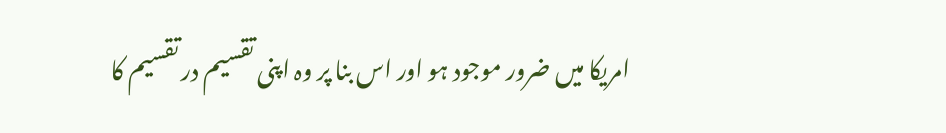امریکا میں ضرور موجود ہو اور اس بنا پر وہ اپنی تقسیم در تقسیم کا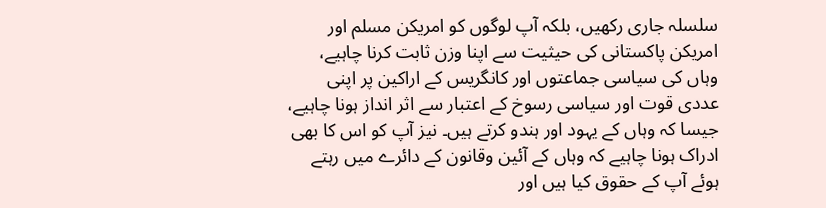سلسلہ جاری رکھیں، بلکہ آپ لوگوں کو امریکن مسلم اور امریکن پاکستانی کی حیثیت سے اپنا وزن ثابت کرنا چاہیے، وہاں کی سیاسی جماعتوں اور کانگریس کے اراکین پر اپنی عددی قوت اور سیاسی رسوخ کے اعتبار سے اثر انداز ہونا چاہیے، جیسا کہ وہاں کے یہود اور ہندو کرتے ہیں۔ نیز آپ کو اس کا بھی ادراک ہونا چاہیے کہ وہاں کے آئین وقانون کے دائرے میں رہتے ہوئے آپ کے حقوق کیا ہیں اور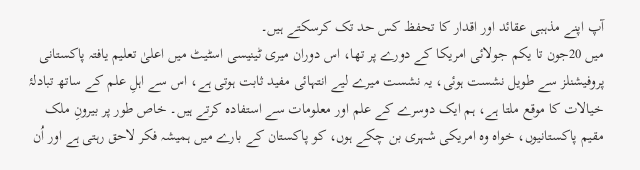آپ اپنے مذہبی عقائد اور اقدار کا تحفظ کس حد تک کرسکتے ہیں۔
میں 20جون تا یکم جولائی امریکا کے دورے پر تھا، اس دوران میری ٹینیسی اسٹیٹ میں اعلیٰ تعلیم یافتہ پاکستانی پروفیشنلز سے طویل نشست ہوئی، یہ نشست میرے لیے انتہائی مفید ثابت ہوتی ہے، اس سے اہلِ علم کے ساتھ تبادلۂ خیالات کا موقع ملتا ہے، ہم ایک دوسرے کے علم اور معلومات سے استفادہ کرتے ہیں۔ خاص طور پر بیرونِ ملک مقیم پاکستانیوں، خواہ وہ امریکی شہری بن چکے ہوں، کو پاکستان کے بارے میں ہمیشہ فکر لاحق رہتی ہے اور اُن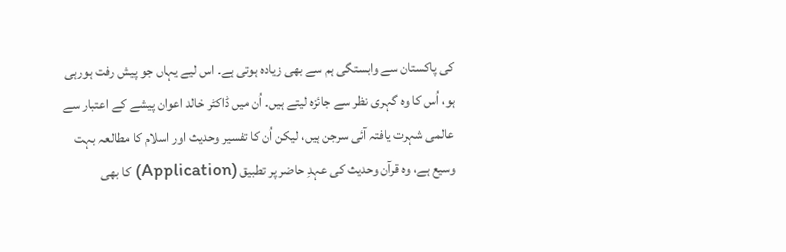کی پاکستان سے وابستگی ہم سے بھی زیادہ ہوتی ہے۔ اس لیے یہاں جو پیش رفت ہورہی ہو، اُس کا وہ گہری نظر سے جائزہ لیتے ہیں۔ اُن میں ڈاکٹر خالد اعوان پیشے کے اعتبار سے عالمی شہرت یافتہ آئی سرجن ہیں، لیکن اُن کا تفسیر وحدیث اور اسلام کا مطالعہ بہت وسیع ہے، وہ قرآن وحدیث کی عہدِ حاضر پر تطبیق (Application) کا بھی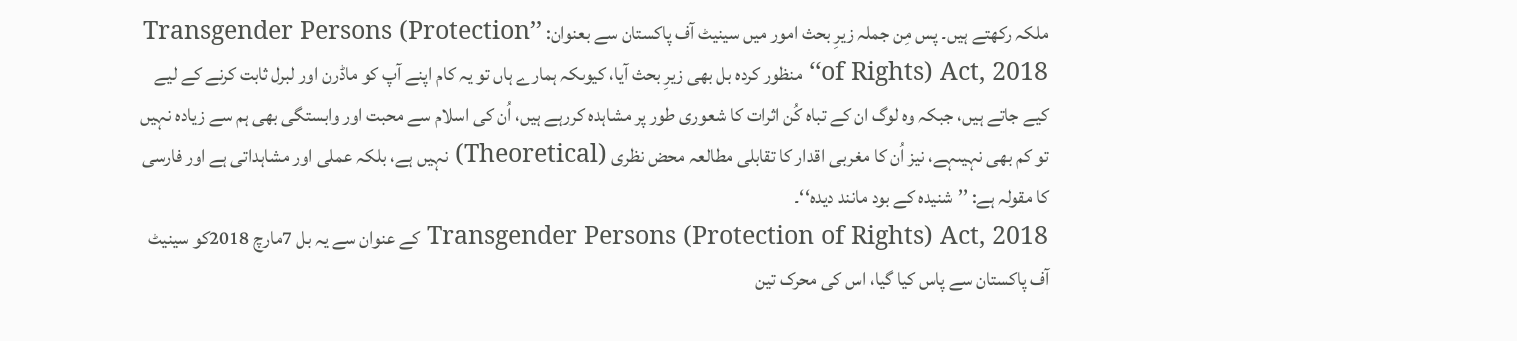ملکہ رکھتے ہیں۔ پس مِن جملہ زیرِ بحث امور میں سینیٹ آف پاکستان سے بعنوان: ’’Transgender Persons (Protection of Rights) Act, 2018‘‘ منظور کردہ بل بھی زیرِ بحث آیا، کیوںکہ ہمارے ہاں تو یہ کام اپنے آپ کو ماڈرن اور لبرل ثابت کرنے کے لیے کیے جاتے ہیں، جبکہ وہ لوگ ان کے تباہ کُن اثرات کا شعوری طور پر مشاہدہ کررہے ہیں، اُن کی اسلام سے محبت اور وابستگی بھی ہم سے زیادہ نہیں تو کم بھی نہیںہے، نیز اُن کا مغربی اقدار کا تقابلی مطالعہ محض نظری (Theoretical) نہیں ہے، بلکہ عملی اور مشاہداتی ہے اور فارسی کا مقولہ ہے: ’’شنیدہ کے بود مانند دیدہ‘‘۔
Transgender Persons (Protection of Rights) Act, 2018 کے عنوان سے یہ بل 7مارچ 2018کو سینیٹ آف پاکستان سے پاس کیا گیا، اس کی محرک تین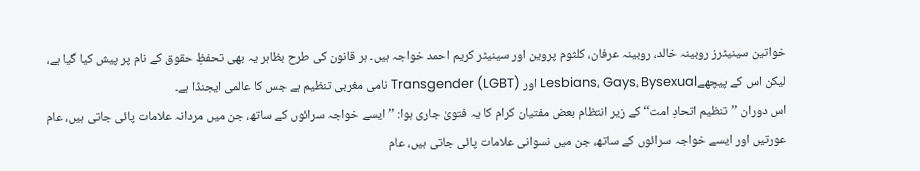خواتین سینیٹرز روبینہ خالد، روبینہ عرفان، کلثوم پروین اور سینیٹر کریم احمد خواجہ ہیں۔ ہر قانون کی طرح بظاہر یہ بھی تحفظِ حقوق کے نام پر پیش کیا گیا ہے، لیکن اس کے پیچھےLesbians، Gays، Bysexual اور Transgender (LGBT) نامی مغربی تنظیم ہے جس کا عالمی ایجنڈا ہے۔
اس دوران ’’تنظیم اتحادِ امت‘‘ کے زیر انتظام بعض مفتیان کرام کا یہ فتویٰ جاری ہوا: ’’ایسے خواجہ سرائوں کے ساتھ، جن میں مردانہ علامات پائی جاتی ہیں، عام عورتیں اور ایسے خواجہ سرائوں کے ساتھ، جن میں نسوانی علامات پائی جاتی ہیں، عام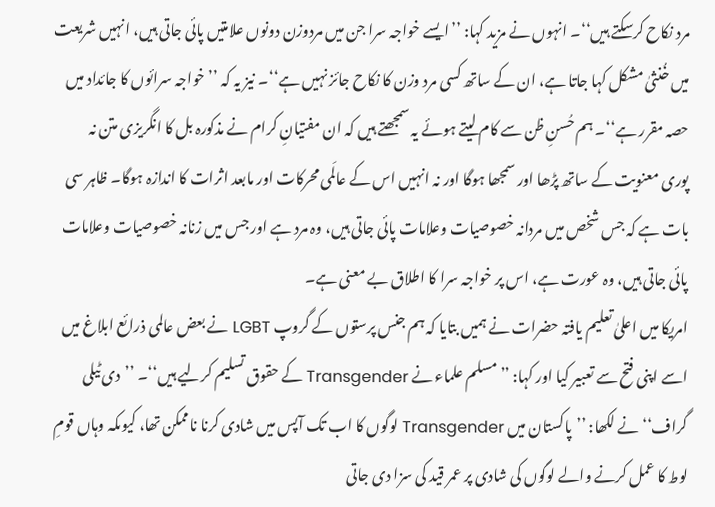مرد نکاح کرسکتے ہیں‘‘۔ انہوں نے مزید کہا: ’’ایسے خواجہ سرا جن میں مردوزن دونوں علامتیں پائی جاتی ہیں، انہیں شریعت میں خُنثیٰ مشکل کہا جاتا ہے، ان کے ساتھ کسی مرد وزن کا نکاح جائز نہیں ہے‘‘۔ نیز یہ کہ ’’خواجہ سرائوں کا جائداد میں حصہ مقرر ہے‘‘۔ ہم حُسنِ ظن سے کام لیتے ہوئے یہ سمجھتے ہیں کہ ان مفتیانِ کرام نے مذکورہ بل کا انگریزی متن نہ پوری معنویت کے ساتھ پڑھا اور سمجھا ہوگا اور نہ انہیں اس کے عالَمی محرکات اور مابعد اثرات کا اندازہ ہوگا۔ ظاہر سی بات ہے کہ جس شخص میں مردانہ خصوصیات وعلامات پائی جاتی ہیں، وہ مرد ہے اور جس میں زنانہ خصوصیات وعلامات پائی جاتی ہیں، وہ عورت ہے، اس پر خواجہ سرا کا اطلاق بے معنی ہے۔
امریکا میں اعلیٰ تعلیم یافتہ حضرات نے ہمیں بتایا کہ ہم جنس پرستوں کے گروپ LGBT نے بعض عالمی ذرائع ابلاغ میں اسے اپنی فتح سے تعبیر کیا اور کہا: ’’مسلم علماء نے Transgender کے حقوق تسلیم کرلیے ہیں‘‘۔ ’’دی ٹیلی گراف‘‘ نے لکھا: ’’پاکستان میں Transgender لوگوں کا اب تک آپس میں شادی کرنا ناممکن تھا، کیوںکہ وہاں قومِ لوط کا عمل کرنے والے لوگوں کی شادی پر عمر قید کی سزا دی جاتی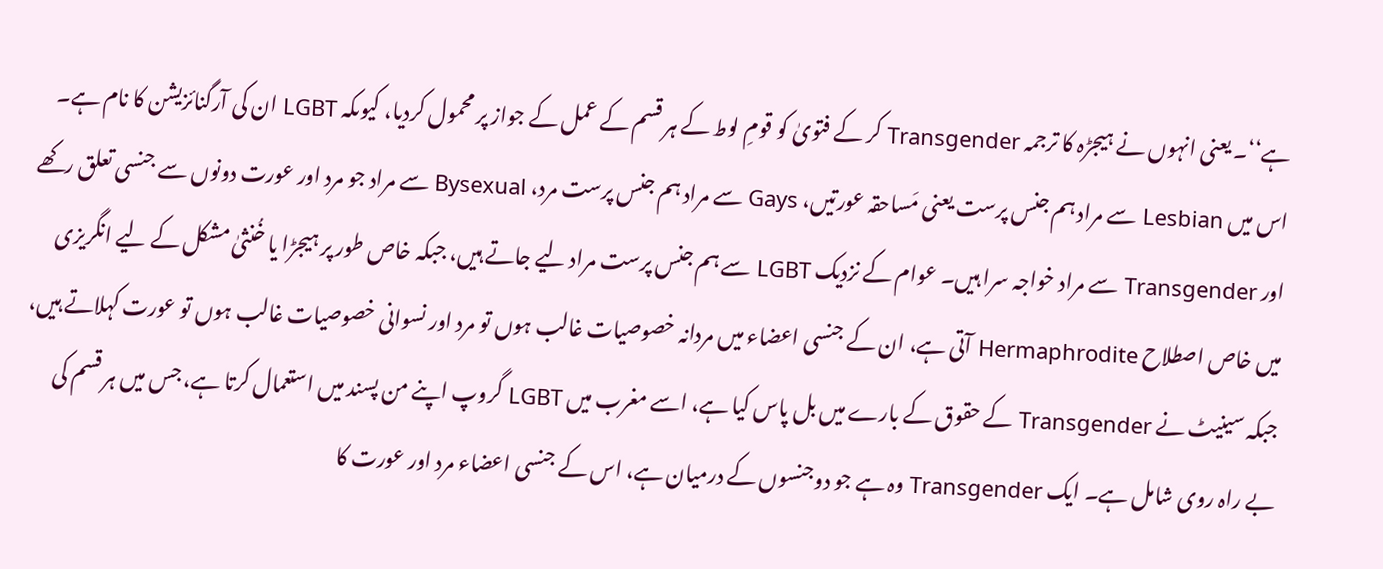ہے‘‘۔ یعنی انہوں نے ہیجڑہ کا ترجمہ Transgender کر کے فتویٰ کو قومِ لوط کے ہر قسم کے عمل کے جواز پر محمول کردیا، کیوںکہ LGBT ان کی آرگنائزیشن کا نام ہے۔ اس میں Lesbian سے مراد ہم جنس پرست یعنی مَساحقہ عورتیں، Gays سے مراد ہم جنس پرست مرد، Bysexual سے مراد جو مرد اور عورت دونوں سے جنسی تعلق رکھے اور Transgender سے مراد خواجہ سرا ہیں۔ عوام کے نزدیک LGBT سے ہم جنس پرست مراد لیے جاتے ہیں، جبکہ خاص طور پر ہیجڑا یا خُنثیٰ مشکل کے لیے انگریزی میں خاص اصطلاح Hermaphrodite آتی ہے، ان کے جنسی اعضاء میں مردانہ خصوصیات غالب ہوں تو مرد اور نسوانی خصوصیات غالب ہوں تو عورت کہلاتے ہیں، جبکہ سینیٹ نے Transgender کے حقوق کے بارے میں بل پاس کیا ہے، اسے مغرب میں LGBT گروپ اپنے من پسند میں استعمال کرتا ہے، جس میں ہر قسم کی بے راہ روی شامل ہے۔ ایک Transgender وہ ہے جو دوجنسوں کے درمیان ہے، اس کے جنسی اعضاء مرد اور عورت کا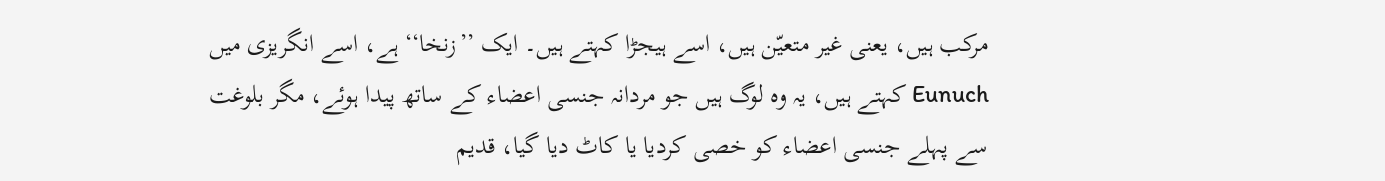مرکب ہیں، یعنی غیر متعیّن ہیں، اسے ہیجڑا کہتے ہیں۔ ایک ’’زنخا‘‘ ہے، اسے انگریزی میں Eunuch کہتے ہیں، یہ وہ لوگ ہیں جو مردانہ جنسی اعضاء کے ساتھ پیدا ہوئے، مگر بلوغت سے پہلے جنسی اعضاء کو خصی کردیا یا کاٹ دیا گیا، قدیم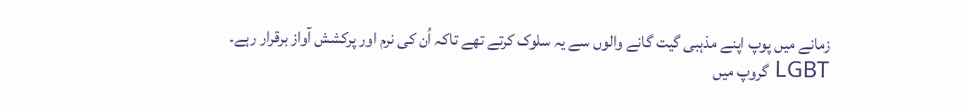زمانے میں پوپ اپنے مذہبی گیت گانے والوں سے یہ سلوک کرتے تھے تاکہ اُن کی نرم اور پرکشش آواز برقرار رہے۔
LGBT گروپ میں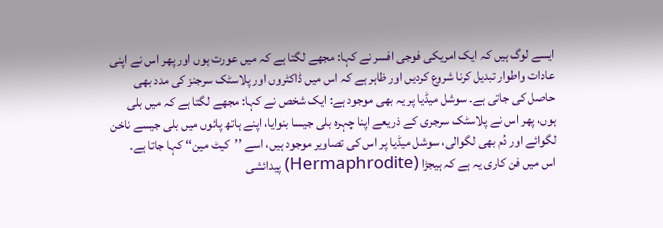ایسے لوگ ہیں کہ ایک امریکی فوجی افسر نے کہا: مجھے لگتا ہے کہ میں عورت ہوں اور پھر اس نے اپنی عادات واطوار تبدیل کرنا شروع کردیں اور ظاہر ہے کہ اس میں ڈاکٹروں اور پلاسٹک سرجنز کی مدد بھی حاصل کی جاتی ہے۔ سوشل میڈیا پر یہ بھی موجود ہے: ایک شخص نے کہا: مجھے لگتا ہے کہ میں بلی ہوں، پھر اس نے پلاسٹک سرجری کے ذریعے اپنا چہرہ بلی جیسا بنوایا، اپنے ہاتھ پائوں میں بلی جیسے ناخن لگوائے اور دُم بھی لگوالی، سوشل میڈیا پر اس کی تصاویر موجود ہیں، اسے ’’کیٹ مین‘‘ کہا جاتا ہے۔
اس میں فن کاری یہ ہے کہ ہیجڑا (Hermaphrodite) پیدائشی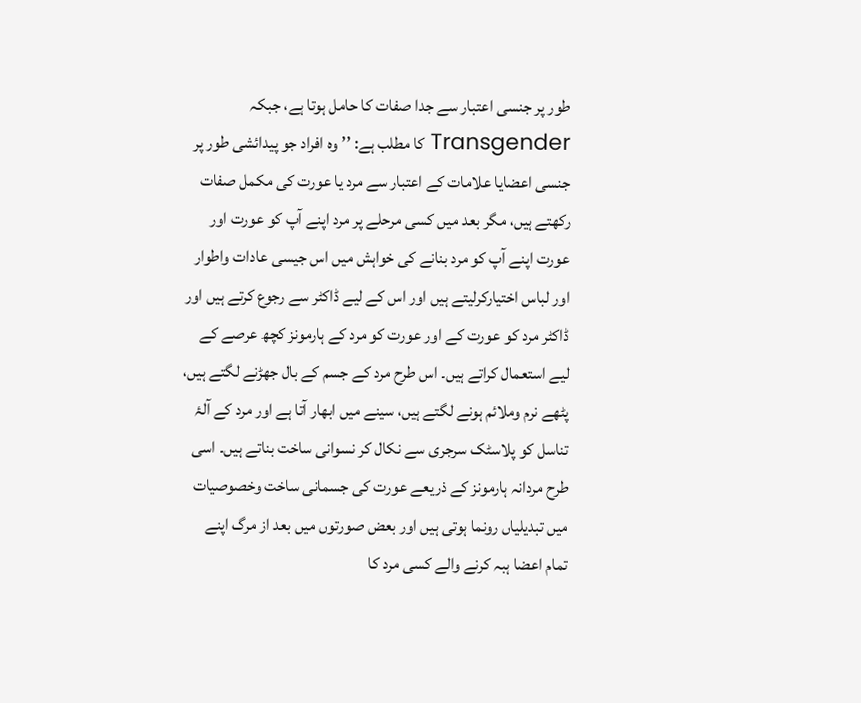طور پر جنسی اعتبار سے جدا صفات کا حامل ہوتا ہے، جبکہ Transgender کا مطلب ہے: ’’وہ افراد جو پیدائشی طور پر جنسی اعضایا علامات کے اعتبار سے مرد یا عورت کی مکمل صفات رکھتے ہیں، مگر بعد میں کسی مرحلے پر مرد اپنے آپ کو عورت اور عورت اپنے آپ کو مرد بنانے کی خواہش میں اس جیسی عادات واطوار اور لباس اختیارکرلیتے ہیں اور اس کے لیے ڈاکٹر سے رجوع کرتے ہیں اور ڈاکٹر مرد کو عورت کے اور عورت کو مرد کے ہارمونز کچھ عرصے کے لیے استعمال کراتے ہیں۔ اس طرح مرد کے جسم کے بال جھڑنے لگتے ہیں، پٹھے نرم وملائم ہونے لگتے ہیں، سینے میں ابھار آتا ہے اور مرد کے آلۂ تناسل کو پلاسٹک سرجری سے نکال کر نسوانی ساخت بناتے ہیں۔ اسی طرح مردانہ ہارمونز کے ذریعے عورت کی جسمانی ساخت وخصوصیات میں تبدیلیاں رونما ہوتی ہیں اور بعض صورتوں میں بعد از مرگ اپنے تمام اعضا ہبہ کرنے والے کسی مرد کا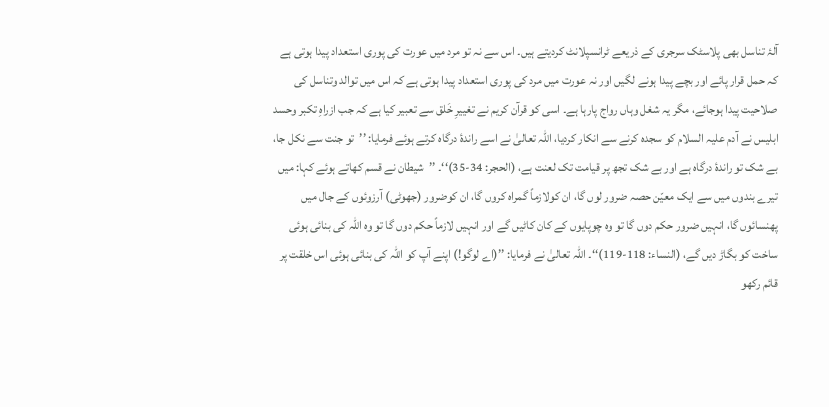آلۂ تناسل بھی پلاسٹک سرجری کے ذریعے ٹرانسپلانٹ کردیتے ہیں۔ اس سے نہ تو مرد میں عورت کی پوری استعداد پیدا ہوتی ہے کہ حمل قرار پائے اور بچے پیدا ہونے لگیں اور نہ عورت میں مرد کی پوری استعداد پیدا ہوتی ہے کہ اس میں توالد وتناسل کی صلاحیت پیدا ہوجائے، مگر یہ شغل وہاں رواج پارہا ہے۔ اسی کو قرآن کریم نے تغییرِ خَلق سے تعبیر کیا ہے کہ جب ازراہِ تکبر وحسد ابلیس نے آدم علیہ السلام کو سجدہ کرنے سے انکار کردیا، اللہ تعالیٰ نے اسے راندۂ درگاہ کرتے ہوئے فرمایا: ’’تو جنت سے نکل جا، بے شک تو راندۂ درگاہ ہے اور بے شک تجھ پر قیامت تک لعنت ہے، (الحجر: 34-35)‘‘۔ ’’شیطان نے قسم کھاتے ہوئے کہا: میں تیرے بندوں میں سے ایک معیّن حصہ ضرور لوں گا، ان کولازماً گمراہ کروں گا، ان کوضرور (جھوٹی) آرزوئوں کے جال میں پھنسائوں گا، انہیں ضرور حکم دوں گا تو وہ چوپایوں کے کان کاٹیں گے اور انہیں لازماً حکم دوں گا تو وہ اللہ کی بنائی ہوئی ساخت کو بگاڑ دیں گے، (النساء: 118-119)‘‘۔ اللہ تعالیٰ نے فرمایا: ’’(اے لوگو!) اپنے آپ کو اللہ کی بنائی ہوئی اس خلقت پر قائم رکھو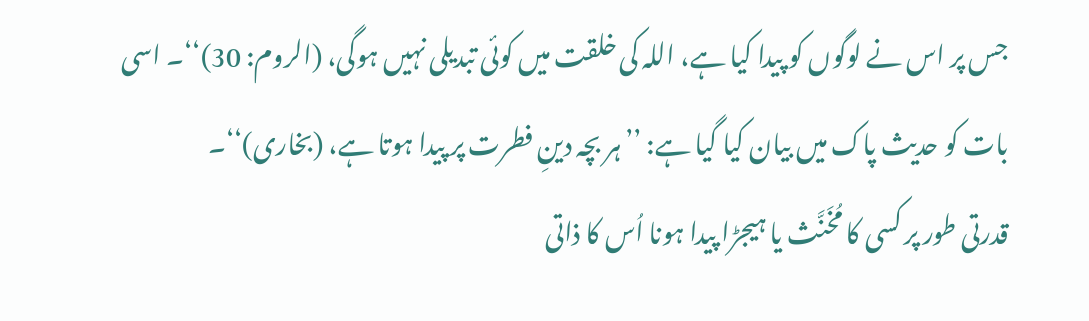جس پر اس نے لوگوں کو پیدا کیا ہے، اللہ کی خلقت میں کوئی تبدیلی نہیں ہوگی، (الروم: 30)‘‘۔ اسی بات کو حدیث پاک میں بیان کیا گیا ہے: ’’ہر بچہ دینِ فطرت پر پیدا ہوتا ہے، (بخاری)‘‘۔
قدرتی طور پر کسی کا مُخَنَّث یا ہیجڑا پیدا ہونا اُس کا ذاتی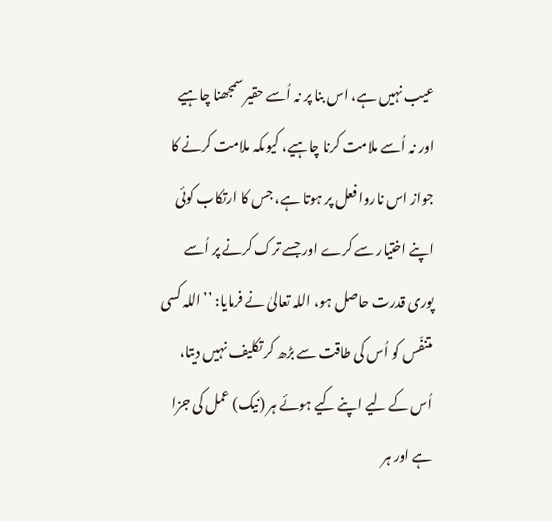عیب نہیں ہے، اس بنا پر نہ اُسے حقیر سمجھنا چاہیے اور نہ اُسے ملامت کرنا چاہیے، کیوںکہ ملامت کرنے کا جواز اس ناروا فعل پر ہوتا ہے، جس کا ارتکاب کوئی اپنے اختیار سے کرے اور جسے ترک کرنے پر اُسے پوری قدرت حاصل ہو، اللہ تعالیٰ نے فرمایا: ’’اللہ کسی متنفّس کو اُس کی طاقت سے بڑھ کر تکلیف نہیں دیتا، اُس کے لیے اپنے کیے ہوئے ہر (نیک) عمل کی جزا ہے اور ہر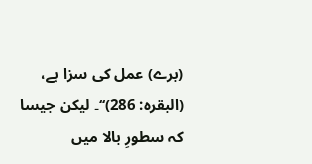(برے) عمل کی سزا ہے، (البقرہ: 286)‘‘۔ لیکن جیسا کہ سطورِ بالا میں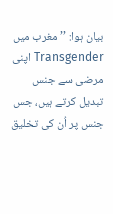بیان ہوا: ’’مغرب میں Transgender اپنی مرضی سے جنس تبدیل کرتے ہیں، جس جنس پر اُن کی تخلیق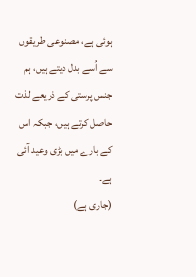ہوئی ہے، مصنوعی طریقوں سے اُسے بدل دیتے ہیں، ہم جنس پرستی کے ذریعے لذت حاصل کرتے ہیں، جبکہ اس کے بارے میں بڑی وعید آئی ہے۔
(جاری ہے)